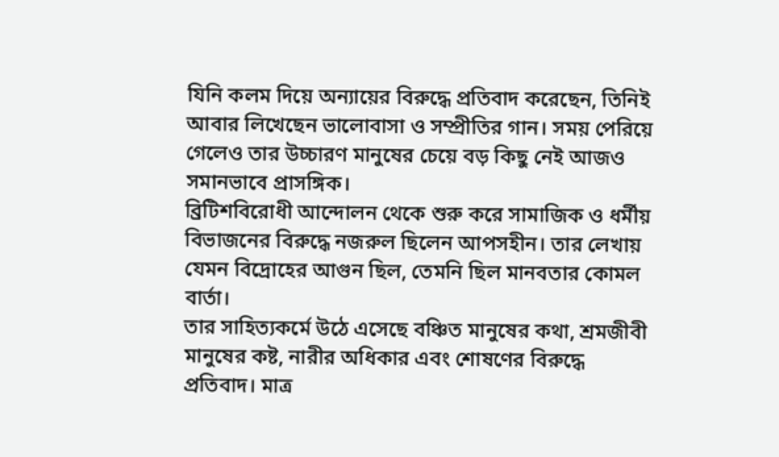যিনি কলম দিয়ে অন্যায়ের বিরুদ্ধে প্রতিবাদ করেছেন, তিনিই আবার লিখেছেন ভালোবাসা ও সম্প্রীতির গান। সময় পেরিয়ে গেলেও তার উচ্চারণ মানুষের চেয়ে বড় কিছু নেই আজও সমানভাবে প্রাসঙ্গিক।
ব্রিটিশবিরোধী আন্দোলন থেকে শুরু করে সামাজিক ও ধর্মীয় বিভাজনের বিরুদ্ধে নজরুল ছিলেন আপসহীন। তার লেখায় যেমন বিদ্রোহের আগুন ছিল, তেমনি ছিল মানবতার কোমল বার্তা।
তার সাহিত্যকর্মে উঠে এসেছে বঞ্চিত মানুষের কথা, শ্রমজীবী মানুষের কষ্ট, নারীর অধিকার এবং শোষণের বিরুদ্ধে প্রতিবাদ। মাত্র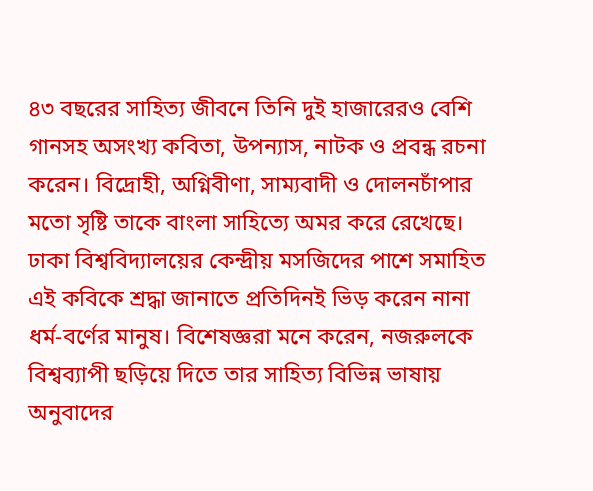৪৩ বছরের সাহিত্য জীবনে তিনি দুই হাজারেরও বেশি গানসহ অসংখ্য কবিতা, উপন্যাস, নাটক ও প্রবন্ধ রচনা করেন। বিদ্রোহী, অগ্নিবীণা, সাম্যবাদী ও দোলনচাঁপার মতো সৃষ্টি তাকে বাংলা সাহিত্যে অমর করে রেখেছে।
ঢাকা বিশ্ববিদ্যালয়ের কেন্দ্রীয় মসজিদের পাশে সমাহিত এই কবিকে শ্রদ্ধা জানাতে প্রতিদিনই ভিড় করেন নানা ধর্ম-বর্ণের মানুষ। বিশেষজ্ঞরা মনে করেন, নজরুলকে বিশ্বব্যাপী ছড়িয়ে দিতে তার সাহিত্য বিভিন্ন ভাষায় অনুবাদের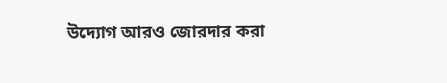উদ্যোগ আরও জোরদার করা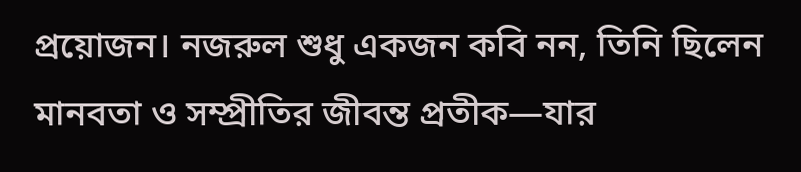প্রয়োজন। নজরুল শুধু একজন কবি নন, তিনি ছিলেন মানবতা ও সম্প্রীতির জীবন্ত প্রতীক—যার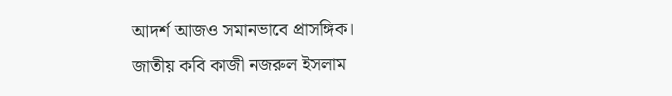আদর্শ আজও সমানভাবে প্রাসঙ্গিক।
জাতীয় কবি কাজী নজরুল ইসলাম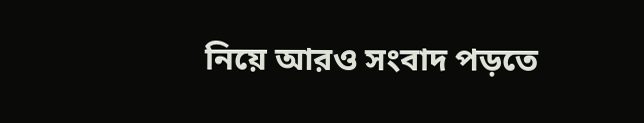নিয়ে আরও সংবাদ পড়তে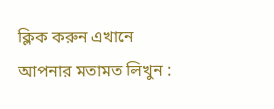ক্লিক করুন এখানে
আপনার মতামত লিখুন :